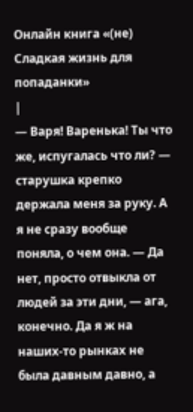Онлайн книга «(не) Сладкая жизнь для попаданки»
|
— Варя! Варенька! Ты что же, испугалась что ли? — старушка крепко держала меня за руку. А я не сразу вообще поняла, о чем она. — Да нет, просто отвыкла от людей за эти дни, — ага, конечно. Да я ж на наших-то рынках не была давным давно, а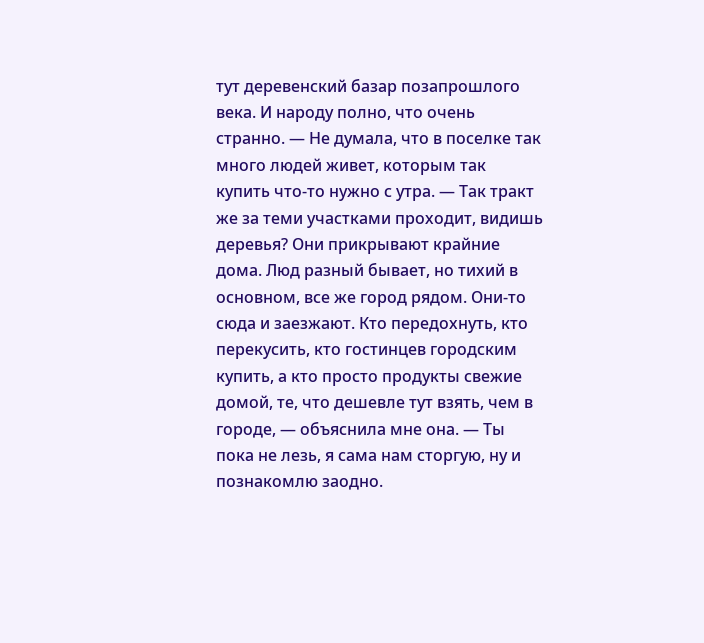тут деревенский базар позапрошлого века. И народу полно, что очень странно. — Не думала, что в поселке так много людей живет, которым так купить что-то нужно с утра. — Так тракт же за теми участками проходит, видишь деревья? Они прикрывают крайние дома. Люд разный бывает, но тихий в основном, все же город рядом. Они-то сюда и заезжают. Кто передохнуть, кто перекусить, кто гостинцев городским купить, а кто просто продукты свежие домой, те, что дешевле тут взять, чем в городе, — объяснила мне она. — Ты пока не лезь, я сама нам сторгую, ну и познакомлю заодно.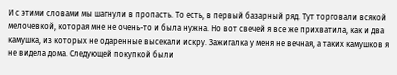И с этими словами мы шагнули в пропасть. То есть, в первый базарный ряд. Тут торговали всякой мелочевкой, которая мне не очень-то и была нужна. Но вот свечей я все же прихватила, как и два камушка, из которых не одаренные высекали искру. Зажигалка у меня не вечная, а таких камушков я не видела дома. Следующей покупкой были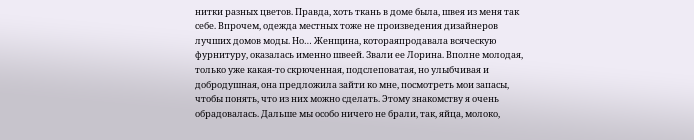нитки разных цветов. Правда, хоть ткань в доме была, швея из меня так себе. Впрочем, одежда местных тоже не произведения дизайнеров лучших домов моды. Но… Женщина, котораяпродавала всяческую фурнитуру, оказалась именно швеей. Звали ее Лорина. Вполне молодая, только уже какая-то скрюченная, подслеповатая, но улыбчивая и добродушная, она предложила зайти ко мне, посмотреть мои запасы, чтобы понять, что из них можно сделать. Этому знакомству я очень обрадовалась. Дальше мы особо ничего не брали, так, яйца, молоко,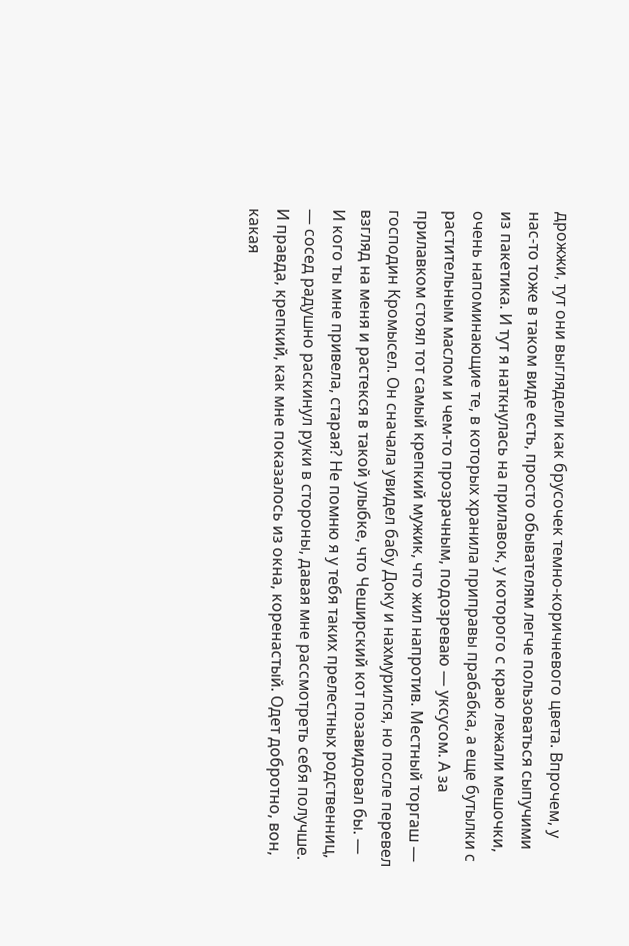дрожжи, тут они выглядели как брусочек темно-коричневого цвета. Впрочем, у нас-то тоже в таком виде есть, просто обывателям легче пользоваться сыпучими из пакетика. И тут я наткнулась на прилавок, у которого с краю лежали мешочки, очень напоминающие те, в которых хранила приправы прабабка, а еще бутылки с растительным маслом и чем-то прозрачным, подозреваю — уксусом. А за прилавком стоял тот самый крепкий мужик, что жил напротив. Местный торгаш — господин Кромысел. Он сначала увидел бабу Доку и нахмурился, но после перевел взгляд на меня и растекся в такой улыбке, что Чеширский кот позавидовал бы. — И кого ты мне привела, старая? Не помню я у тебя таких прелестных родственниц, — сосед радушно раскинул руки в стороны, давая мне рассмотреть себя получше. И правда, крепкий, как мне показалось из окна, коренастый. Одет добротно, вон, какая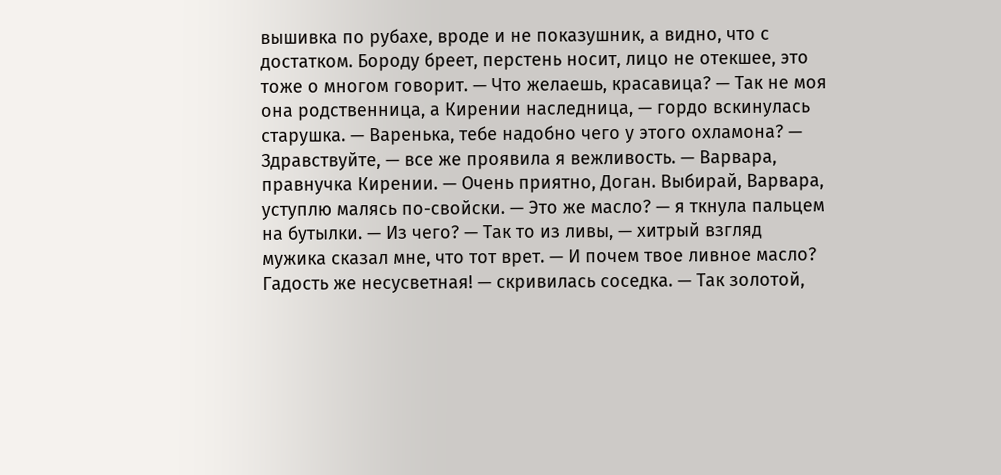вышивка по рубахе, вроде и не показушник, а видно, что с достатком. Бороду бреет, перстень носит, лицо не отекшее, это тоже о многом говорит. — Что желаешь, красавица? — Так не моя она родственница, а Кирении наследница, — гордо вскинулась старушка. — Варенька, тебе надобно чего у этого охламона? — Здравствуйте, — все же проявила я вежливость. — Варвара, правнучка Кирении. — Очень приятно, Доган. Выбирай, Варвара, уступлю малясь по-свойски. — Это же масло? — я ткнула пальцем на бутылки. — Из чего? — Так то из ливы, — хитрый взгляд мужика сказал мне, что тот врет. — И почем твое ливное масло? Гадость же несусветная! — скривилась соседка. — Так золотой,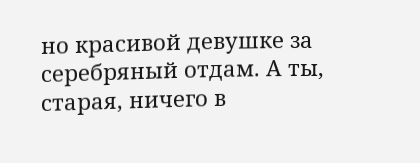но красивой девушке за серебряный отдам. А ты, старая, ничего в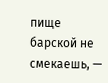пище барской не смекаешь, —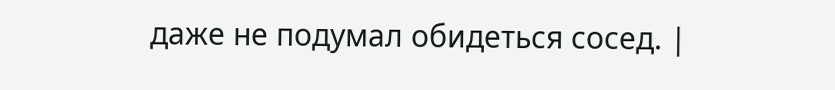даже не подумал обидеться сосед. |